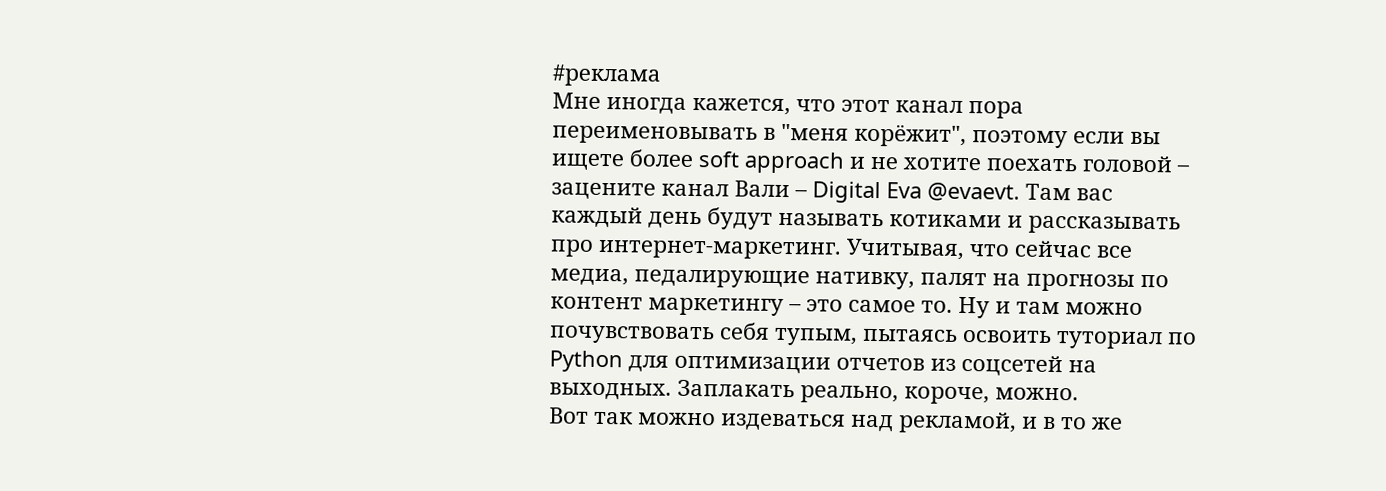#реклама
Мне иногда кажется, что этот канал пора переименовывать в "меня корёжит", поэтому если вы ищете более soft approach и не хотите поехать головой – зацените канал Вали – Digital Eva @evaevt. Там вас каждый день будут называть котиками и рассказывать про интернет-маркетинг. Учитывая, что сейчас все медиа, педалирующие нативку, палят на прогнозы по контент маркетингу – это самое то. Ну и там можно почувствовать себя тупым, пытаясь освоить туториал по Python для оптимизации отчетов из соцсетей на выходных. Заплакать реально, короче, можно.
Вот так можно издеваться над рекламой, и в то же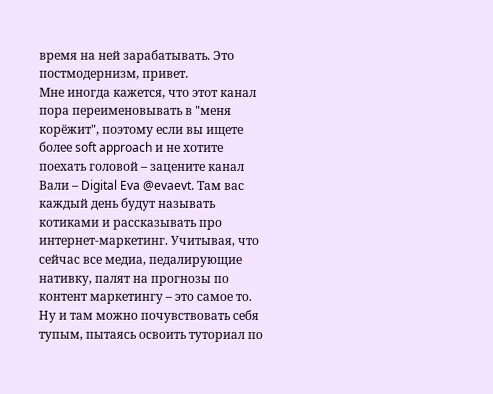время на ней зарабатывать. Это постмодернизм, привет.
Мне иногда кажется, что этот канал пора переименовывать в "меня корёжит", поэтому если вы ищете более soft approach и не хотите поехать головой – зацените канал Вали – Digital Eva @evaevt. Там вас каждый день будут называть котиками и рассказывать про интернет-маркетинг. Учитывая, что сейчас все медиа, педалирующие нативку, палят на прогнозы по контент маркетингу – это самое то. Ну и там можно почувствовать себя тупым, пытаясь освоить туториал по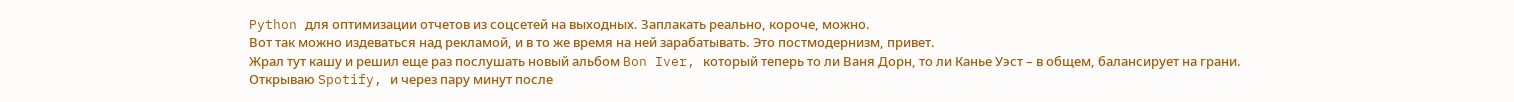Python для оптимизации отчетов из соцсетей на выходных. Заплакать реально, короче, можно.
Вот так можно издеваться над рекламой, и в то же время на ней зарабатывать. Это постмодернизм, привет.
Жрал тут кашу и решил еще раз послушать новый альбом Bon Iver, который теперь то ли Ваня Дорн, то ли Канье Уэст – в общем, балансирует на грани. Открываю Spotify, и через пару минут после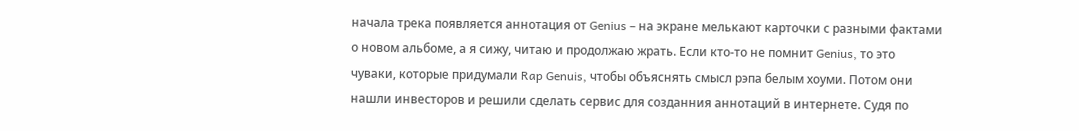начала трека появляется аннотация от Genius – на экране мелькают карточки с разными фактами о новом альбоме, а я сижу, читаю и продолжаю жрать. Если кто-то не помнит Genius, то это чуваки, которые придумали Rap Genuis, чтобы объяснять смысл рэпа белым хоуми. Потом они нашли инвесторов и решили сделать сервис для созданния аннотаций в интернете. Судя по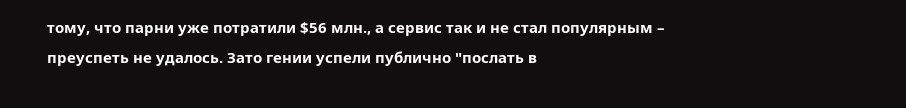тому, что парни уже потратили $56 млн., а сервис так и не стал популярным – преуспеть не удалось. Зато гении успели публично "послать в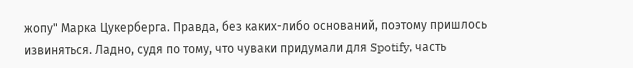жопу" Марка Цукерберга. Правда, без каких-либо оснований, поэтому пришлось извиняться. Ладно, судя по тому, что чуваки придумали для Spotify, часть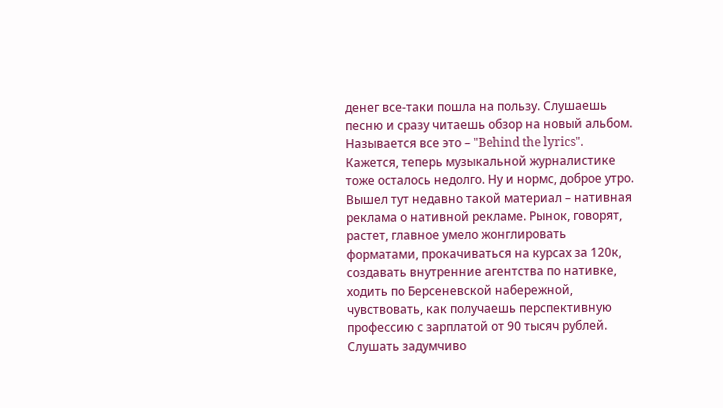денег все-таки пошла на пользу. Слушаешь песню и сразу читаешь обзор на новый альбом. Называется все это – "Behind the lyrics". Кажется, теперь музыкальной журналистике тоже осталось недолго. Ну и нормс, доброе утро.
Вышел тут недавно такой материал – нативная реклама о нативной рекламе. Рынок, говорят, растет, главное умело жонглировать форматами, прокачиваться на курсах за 120к, создавать внутренние агентства по нативке, ходить по Берсеневской набережной, чувствовать, как получаешь перспективную профессию с зарплатой от 90 тысяч рублей. Слушать задумчиво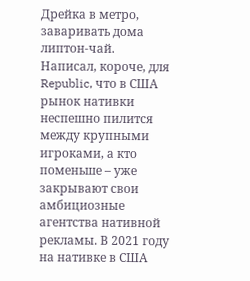Дрейка в метро, заваривать дома липтон-чай.
Написал, короче, для Republic, что в США рынок нативки неспешно пилится между крупными игроками, а кто поменьше – уже закрывают свои амбициозные агентства нативной рекламы. В 2021 году на нативке в США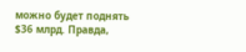можно будет поднять $36 млрд. Правда,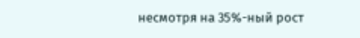несмотря на 35%-ный рост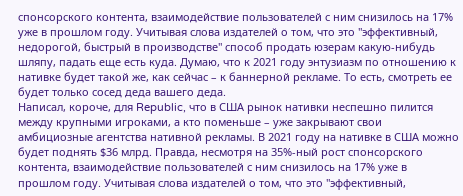спонсорского контента, взаимодействие пользователей с ним снизилось на 17% уже в прошлом году. Учитывая слова издателей о том, что это "эффективный, недорогой, быстрый в производстве" способ продать юзерам какую-нибудь шляпу, падать еще есть куда. Думаю, что к 2021 году энтузиазм по отношению к нативке будет такой же, как сейчас – к баннерной рекламе. То есть, смотреть ее будет только сосед деда вашего деда.
Написал, короче, для Republic, что в США рынок нативки неспешно пилится между крупными игроками, а кто поменьше – уже закрывают свои амбициозные агентства нативной рекламы. В 2021 году на нативке в США можно будет поднять $36 млрд. Правда, несмотря на 35%-ный рост спонсорского контента, взаимодействие пользователей с ним снизилось на 17% уже в прошлом году. Учитывая слова издателей о том, что это "эффективный,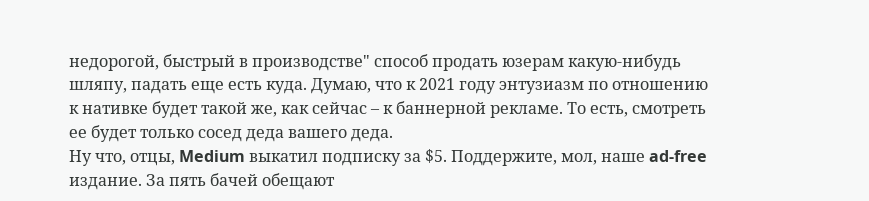недорогой, быстрый в производстве" способ продать юзерам какую-нибудь шляпу, падать еще есть куда. Думаю, что к 2021 году энтузиазм по отношению к нативке будет такой же, как сейчас – к баннерной рекламе. То есть, смотреть ее будет только сосед деда вашего деда.
Ну что, отцы, Medium выкатил подписку за $5. Поддержите, мол, наше ad-free издание. За пять бачей обещают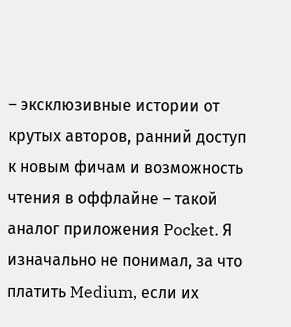– эксклюзивные истории от крутых авторов, ранний доступ к новым фичам и возможность чтения в оффлайне – такой аналог приложения Pocket. Я изначально не понимал, за что платить Medium, если их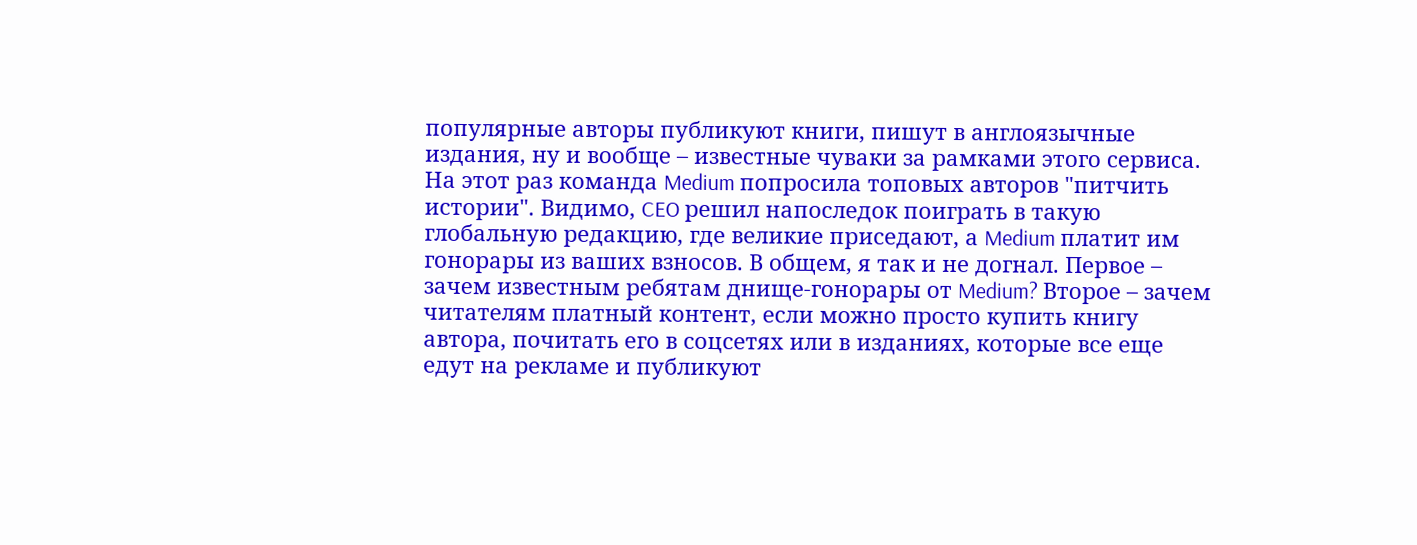популярные авторы публикуют книги, пишут в англоязычные издания, ну и вообще – известные чуваки за рамками этого сервиса. На этот раз команда Medium попросила топовых авторов "питчить истории". Видимо, CEO решил напоследок поиграть в такую глобальную редакцию, где великие приседают, а Medium платит им гонорары из ваших взносов. В общем, я так и не догнал. Первое – зачем известным ребятам днище-гонорары от Medium? Второе – зачем читателям платный контент, если можно просто купить книгу автора, почитать его в соцсетях или в изданиях, которые все еще едут на рекламе и публикуют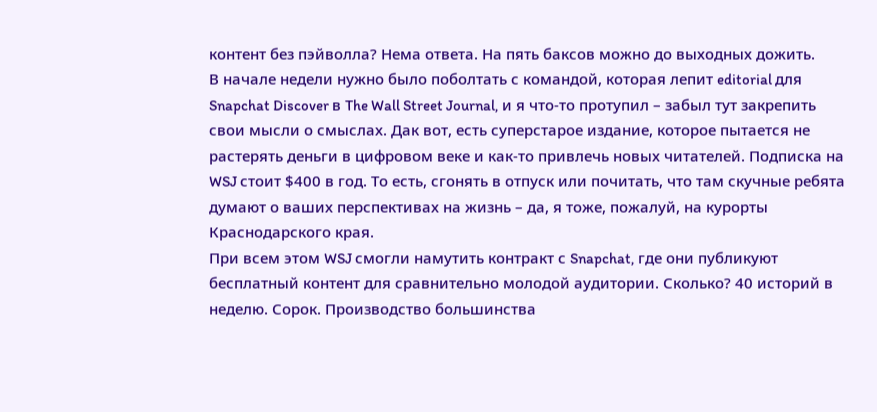контент без пэйволла? Нема ответа. На пять баксов можно до выходных дожить.
В начале недели нужно было поболтать с командой, которая лепит editorial для Snapchat Discover в The Wall Street Journal, и я что-то протупил – забыл тут закрепить свои мысли о смыслах. Дак вот, есть суперстарое издание, которое пытается не растерять деньги в цифровом веке и как-то привлечь новых читателей. Подписка на WSJ стоит $400 в год. То есть, сгонять в отпуск или почитать, что там скучные ребята думают о ваших перспективах на жизнь – да, я тоже, пожалуй, на курорты Краснодарского края.
При всем этом WSJ смогли намутить контракт с Snapchat, где они публикуют бесплатный контент для сравнительно молодой аудитории. Сколько? 40 историй в неделю. Сорок. Производство большинства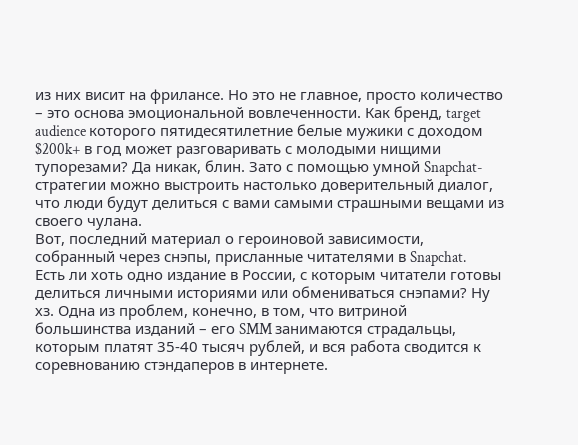из них висит на фрилансе. Но это не главное, просто количество – это основа эмоциональной вовлеченности. Как бренд, target audience которого пятидесятилетние белые мужики с доходом $200k+ в год может разговаривать с молодыми нищими тупорезами? Да никак, блин. Зато с помощью умной Snapchat-стратегии можно выстроить настолько доверительный диалог, что люди будут делиться с вами самыми страшными вещами из своего чулана.
Вот, последний материал о героиновой зависимости, собранный через снэпы, присланные читателями в Snapchat.
Есть ли хоть одно издание в России, с которым читатели готовы делиться личными историями или обмениваться снэпами? Ну хз. Одна из проблем, конечно, в том, что витриной большинства изданий – его SMM занимаются страдальцы, которым платят 35-40 тысяч рублей, и вся работа сводится к соревнованию стэндаперов в интернете.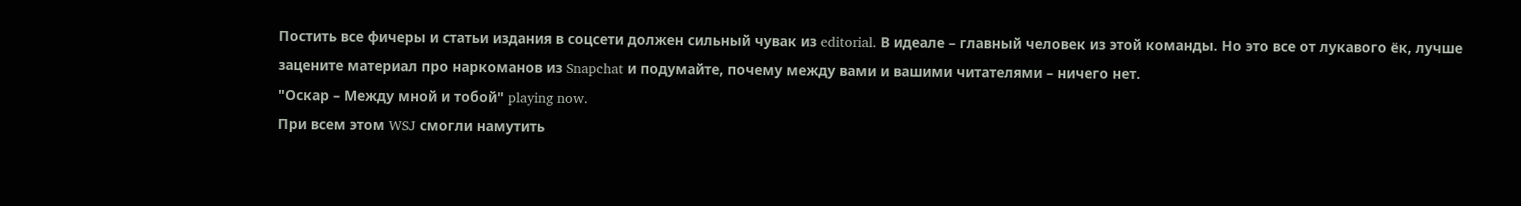Постить все фичеры и статьи издания в соцсети должен сильный чувак из editorial. В идеале – главный человек из этой команды. Но это все от лукавого ёк, лучше зацените материал про наркоманов из Snapchat и подумайте, почему между вами и вашими читателями – ничего нет.
"Оскар – Между мной и тобой" playing now.
При всем этом WSJ смогли намутить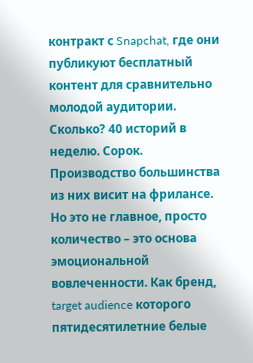контракт с Snapchat, где они публикуют бесплатный контент для сравнительно молодой аудитории. Сколько? 40 историй в неделю. Сорок. Производство большинства из них висит на фрилансе. Но это не главное, просто количество – это основа эмоциональной вовлеченности. Как бренд, target audience которого пятидесятилетние белые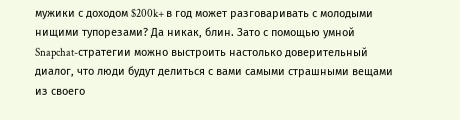мужики с доходом $200k+ в год может разговаривать с молодыми нищими тупорезами? Да никак, блин. Зато с помощью умной Snapchat-стратегии можно выстроить настолько доверительный диалог, что люди будут делиться с вами самыми страшными вещами из своего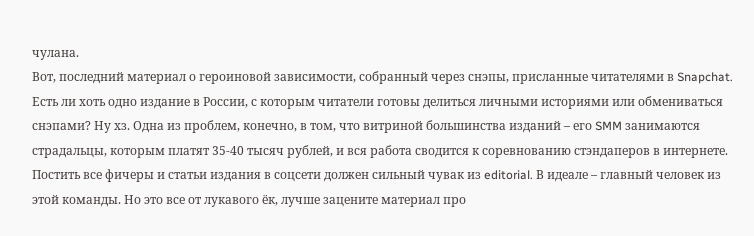чулана.
Вот, последний материал о героиновой зависимости, собранный через снэпы, присланные читателями в Snapchat.
Есть ли хоть одно издание в России, с которым читатели готовы делиться личными историями или обмениваться снэпами? Ну хз. Одна из проблем, конечно, в том, что витриной большинства изданий – его SMM занимаются страдальцы, которым платят 35-40 тысяч рублей, и вся работа сводится к соревнованию стэндаперов в интернете. Постить все фичеры и статьи издания в соцсети должен сильный чувак из editorial. В идеале – главный человек из этой команды. Но это все от лукавого ёк, лучше зацените материал про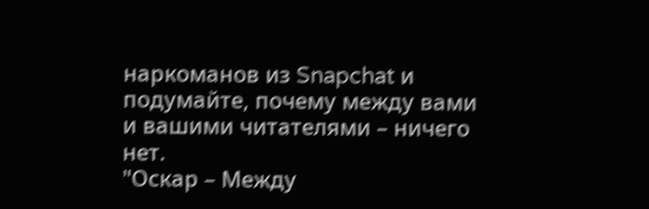наркоманов из Snapchat и подумайте, почему между вами и вашими читателями – ничего нет.
"Оскар – Между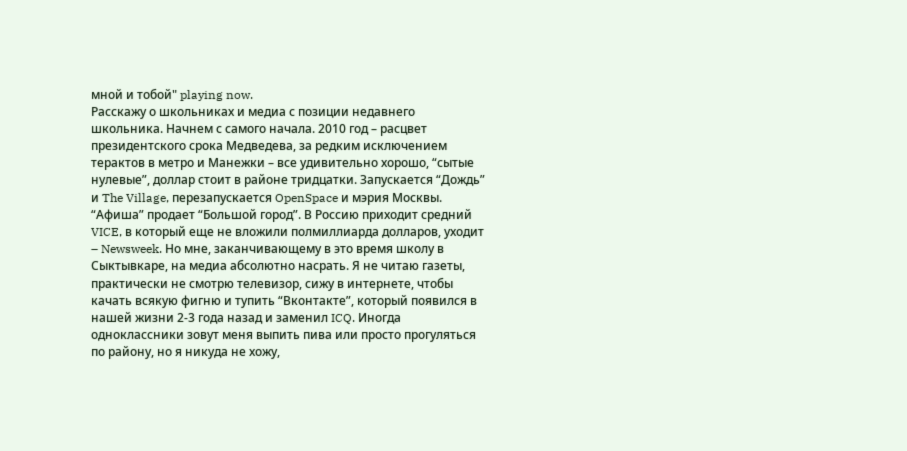мной и тобой" playing now.
Расскажу о школьниках и медиа с позиции недавнего школьника. Начнем с самого начала. 2010 год – расцвет президентского срока Медведева, за редким исключением терактов в метро и Манежки – все удивительно хорошо, “сытые нулевые”, доллар стоит в районе тридцатки. Запускается “Дождь” и The Village, перезапускается OpenSpace и мэрия Москвы. “Афиша” продает “Большой город”. В Россию приходит средний VICE, в который еще не вложили полмиллиарда долларов, уходит – Newsweek. Но мне, заканчивающему в это время школу в Сыктывкаре, на медиа абсолютно насрать. Я не читаю газеты, практически не смотрю телевизор, сижу в интернете, чтобы качать всякую фигню и тупить “Вконтакте”, который появился в нашей жизни 2-3 года назад и заменил ICQ. Иногда одноклассники зовут меня выпить пива или просто прогуляться по району, но я никуда не хожу,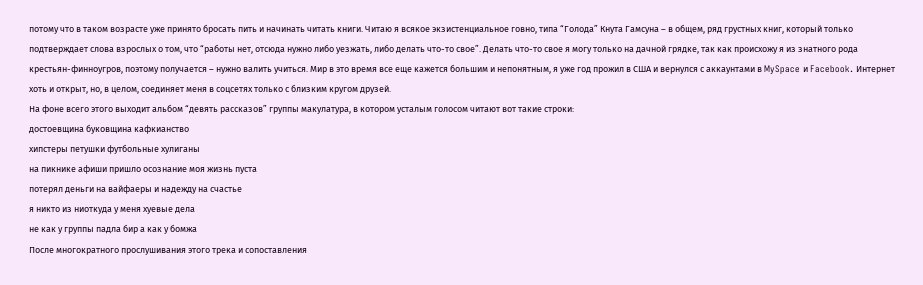потому что в таком возрасте уже принято бросать пить и начинать читать книги. Читаю я всякое экзистенциальное говно, типа “Голода” Кнута Гамсуна – в общем, ряд грустных книг, который только подтверждает слова взрослых о том, что “работы нет, отсюда нужно либо уезжать, либо делать что-то свое”. Делать что-то свое я могу только на дачной грядке, так как происхожу я из знатного рода крестьян-финноугров, поэтому получается – нужно валить учиться. Мир в это время все еще кажется большим и непонятным, я уже год прожил в США и вернулся с аккаунтами в MySpace и Facebook. Интернет хоть и открыт, но, в целом, соединяет меня в соцсетях только с близким кругом друзей.
На фоне всего этого выходит альбом “девять рассказов” группы макулатура, в котором усталым голосом читают вот такие строки:
достоевщина буковщина кафкианство
хипстеры петушки футбольные хулиганы
на пикнике афиши пришло осознание моя жизнь пуста
потерял деньги на вайфаеры и надежду на счастье
я никто из ниоткуда у меня хуевые дела
не как у группы падла бир а как у бомжа
После многократного прослушивания этого трека и сопоставления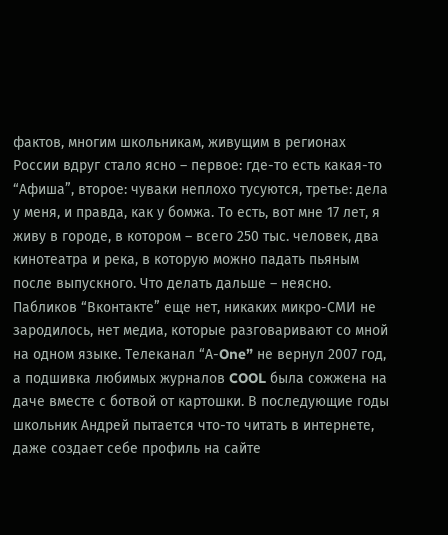фактов, многим школьникам, живущим в регионах России вдруг стало ясно – первое: где-то есть какая-то “Афиша”, второе: чуваки неплохо тусуются, третье: дела у меня, и правда, как у бомжа. То есть, вот мне 17 лет, я живу в городе, в котором – всего 250 тыс. человек, два кинотеатра и река, в которую можно падать пьяным после выпускного. Что делать дальше – неясно. Пабликов “Вконтакте” еще нет, никаких микро-СМИ не зародилось, нет медиа, которые разговаривают со мной на одном языке. Телеканал “А-One” не вернул 2007 год, а подшивка любимых журналов COOL была сожжена на даче вместе с ботвой от картошки. В последующие годы школьник Андрей пытается что-то читать в интернете, даже создает себе профиль на сайте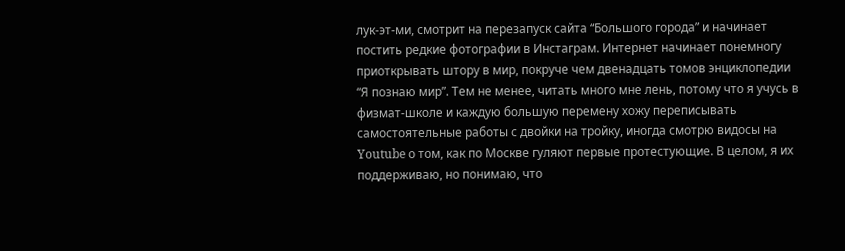лук-эт-ми, смотрит на перезапуск сайта “Большого города” и начинает постить редкие фотографии в Инстаграм. Интернет начинает понемногу приоткрывать штору в мир, покруче чем двенадцать томов энциклопедии “Я познаю мир”. Тем не менее, читать много мне лень, потому что я учусь в физмат-школе и каждую большую перемену хожу переписывать самостоятельные работы с двойки на тройку, иногда смотрю видосы на Youtube о том, как по Москве гуляют первые протестующие. В целом, я их поддерживаю, но понимаю, что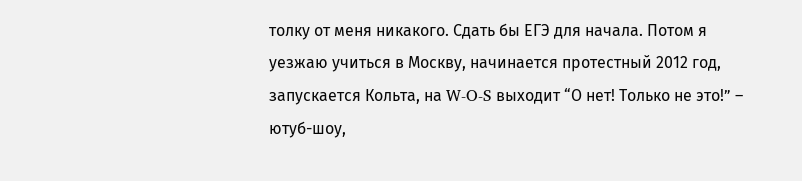толку от меня никакого. Сдать бы ЕГЭ для начала. Потом я уезжаю учиться в Москву, начинается протестный 2012 год, запускается Кольта, на W-O-S выходит “О нет! Только не это!” – ютуб-шоу,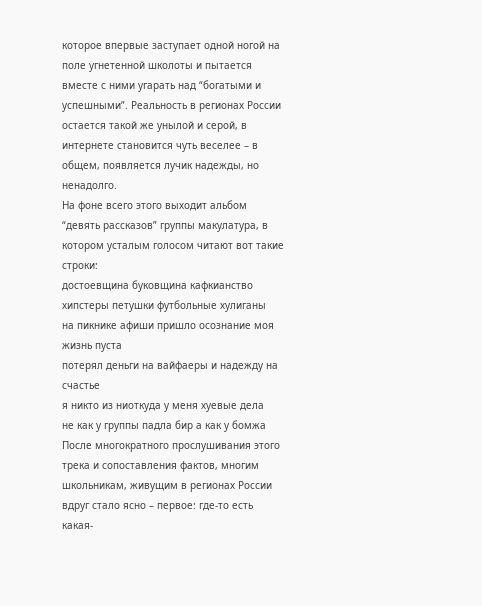которое впервые заступает одной ногой на поле угнетенной школоты и пытается вместе с ними угарать над “богатыми и успешными”. Реальность в регионах России остается такой же унылой и серой, в интернете становится чуть веселее – в общем, появляется лучик надежды, но ненадолго.
На фоне всего этого выходит альбом “девять рассказов” группы макулатура, в котором усталым голосом читают вот такие строки:
достоевщина буковщина кафкианство
хипстеры петушки футбольные хулиганы
на пикнике афиши пришло осознание моя жизнь пуста
потерял деньги на вайфаеры и надежду на счастье
я никто из ниоткуда у меня хуевые дела
не как у группы падла бир а как у бомжа
После многократного прослушивания этого трека и сопоставления фактов, многим школьникам, живущим в регионах России вдруг стало ясно – первое: где-то есть какая-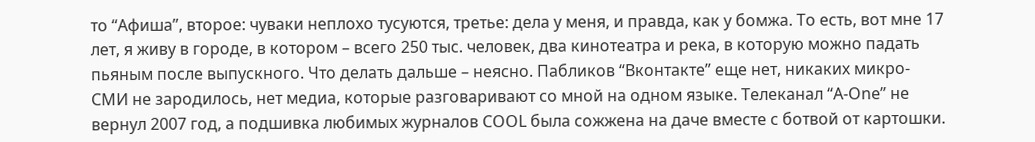то “Афиша”, второе: чуваки неплохо тусуются, третье: дела у меня, и правда, как у бомжа. То есть, вот мне 17 лет, я живу в городе, в котором – всего 250 тыс. человек, два кинотеатра и река, в которую можно падать пьяным после выпускного. Что делать дальше – неясно. Пабликов “Вконтакте” еще нет, никаких микро-СМИ не зародилось, нет медиа, которые разговаривают со мной на одном языке. Телеканал “А-One” не вернул 2007 год, а подшивка любимых журналов COOL была сожжена на даче вместе с ботвой от картошки.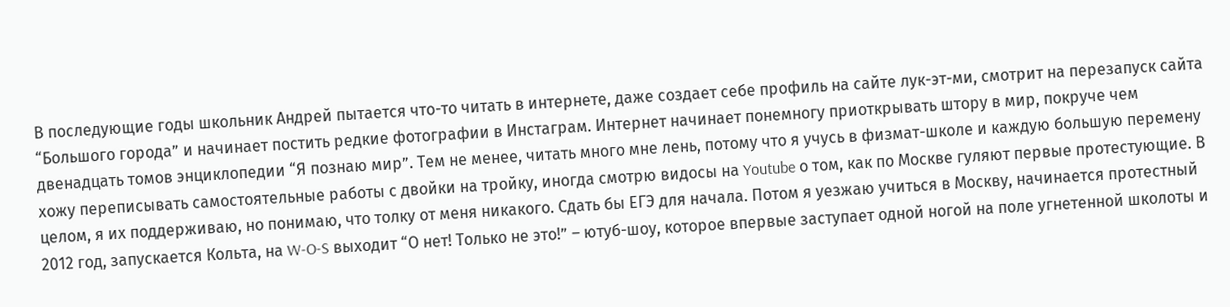В последующие годы школьник Андрей пытается что-то читать в интернете, даже создает себе профиль на сайте лук-эт-ми, смотрит на перезапуск сайта “Большого города” и начинает постить редкие фотографии в Инстаграм. Интернет начинает понемногу приоткрывать штору в мир, покруче чем двенадцать томов энциклопедии “Я познаю мир”. Тем не менее, читать много мне лень, потому что я учусь в физмат-школе и каждую большую перемену хожу переписывать самостоятельные работы с двойки на тройку, иногда смотрю видосы на Youtube о том, как по Москве гуляют первые протестующие. В целом, я их поддерживаю, но понимаю, что толку от меня никакого. Сдать бы ЕГЭ для начала. Потом я уезжаю учиться в Москву, начинается протестный 2012 год, запускается Кольта, на W-O-S выходит “О нет! Только не это!” – ютуб-шоу, которое впервые заступает одной ногой на поле угнетенной школоты и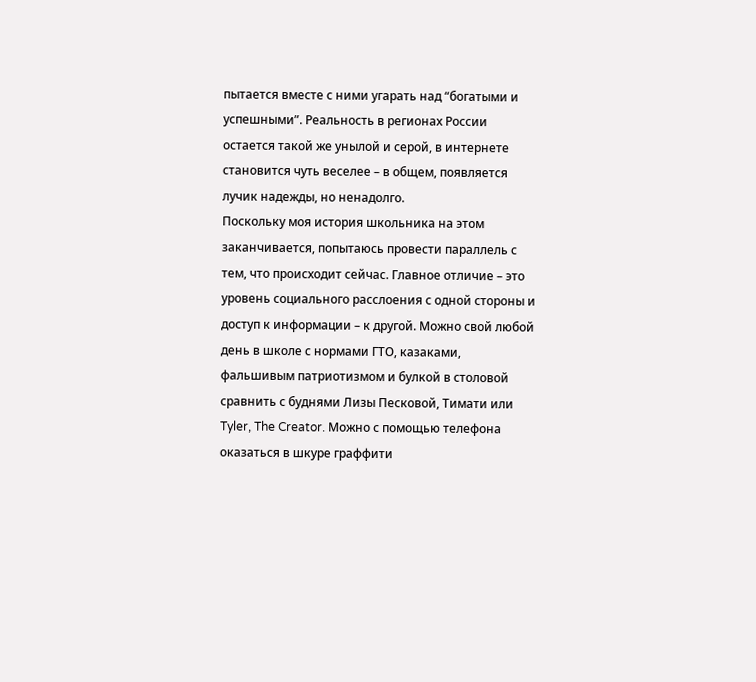пытается вместе с ними угарать над “богатыми и успешными”. Реальность в регионах России остается такой же унылой и серой, в интернете становится чуть веселее – в общем, появляется лучик надежды, но ненадолго.
Поскольку моя история школьника на этом заканчивается, попытаюсь провести параллель с тем, что происходит сейчас. Главное отличие – это уровень социального расслоения с одной стороны и доступ к информации – к другой. Можно свой любой день в школе с нормами ГТО, казаками, фальшивым патриотизмом и булкой в столовой сравнить с буднями Лизы Песковой, Тимати или Tyler, The Creator. Можно с помощью телефона оказаться в шкуре граффити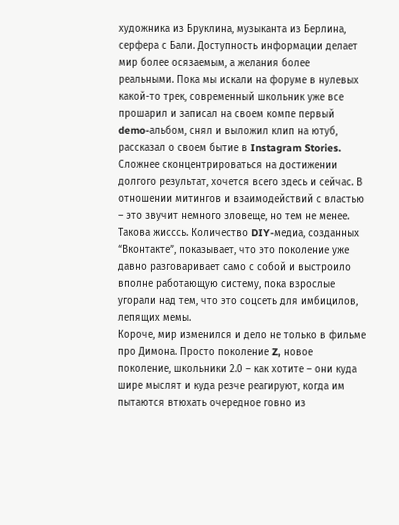художника из Бруклина, музыканта из Берлина, серфера с Бали. Доступность информации делает мир более осязаемым, а желания более реальными. Пока мы искали на форуме в нулевых какой-то трек, современный школьник уже все прошарил и записал на своем компе первый demo-альбом, снял и выложил клип на ютуб, рассказал о своем бытие в Instagram Stories. Сложнее сконцентрироваться на достижении долгого результат, хочется всего здесь и сейчас. В отношении митингов и взаимодействий с властью – это звучит немного зловеще, но тем не менее. Такова жисссь. Количество DIY-медиа, созданных “Вконтакте”, показывает, что это поколение уже давно разговаривает само с собой и выстроило вполне работающую систему, пока взрослые угорали над тем, что это соцсеть для имбицилов, лепящих мемы.
Короче, мир изменился и дело не только в фильме про Димона. Просто поколение Z, новое поколение, школьники 2.0 – как хотите – они куда шире мыслят и куда резче реагируют, когда им пытаются втюхать очередное говно из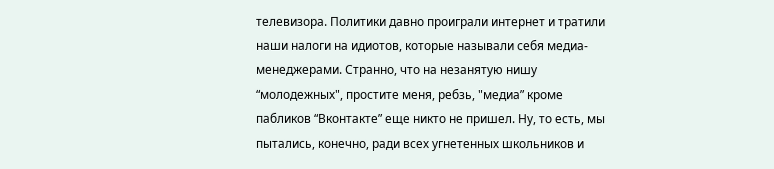телевизора. Политики давно проиграли интернет и тратили наши налоги на идиотов, которые называли себя медиа-менеджерами. Странно, что на незанятую нишу “молодежных", простите меня, ребзь, "медиа” кроме пабликов “Вконтакте” еще никто не пришел. Ну, то есть, мы пытались, конечно, ради всех угнетенных школьников и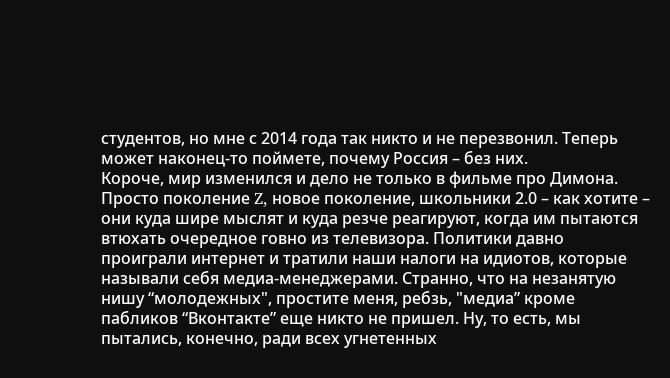студентов, но мне с 2014 года так никто и не перезвонил. Теперь может наконец-то поймете, почему Россия – без них.
Короче, мир изменился и дело не только в фильме про Димона. Просто поколение Z, новое поколение, школьники 2.0 – как хотите – они куда шире мыслят и куда резче реагируют, когда им пытаются втюхать очередное говно из телевизора. Политики давно проиграли интернет и тратили наши налоги на идиотов, которые называли себя медиа-менеджерами. Странно, что на незанятую нишу “молодежных", простите меня, ребзь, "медиа” кроме пабликов “Вконтакте” еще никто не пришел. Ну, то есть, мы пытались, конечно, ради всех угнетенных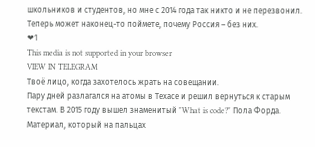школьников и студентов, но мне с 2014 года так никто и не перезвонил. Теперь может наконец-то поймете, почему Россия – без них.
❤1
This media is not supported in your browser
VIEW IN TELEGRAM
Твоё лицо, когда захотелось жрать на совещании.
Пару дней разлагался на атомы в Техасе и решил вернуться к старым текстам. В 2015 году вышел знаменитый "What is code?" Пола Форда. Материал, который на пальцах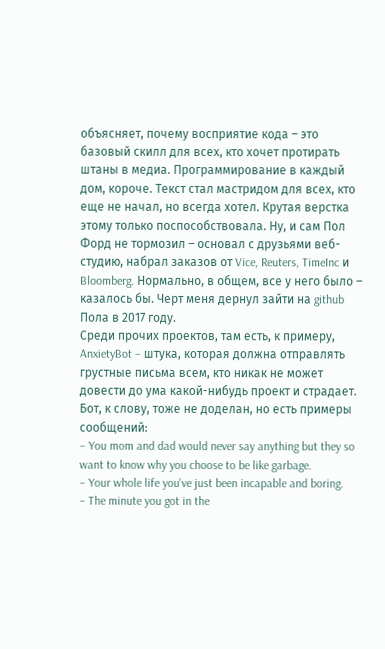объясняет, почему восприятие кода – это базовый скилл для всех, кто хочет протирать штаны в медиа. Программирование в каждый дом, короче. Текст стал мастридом для всех, кто еще не начал, но всегда хотел. Крутая верстка этому только поспособствовала. Ну, и сам Пол Форд не тормозил – основал с друзьями веб-студию, набрал заказов от Vice, Reuters, TimeInc и Bloomberg. Нормально, в общем, все у него было – казалось бы. Черт меня дернул зайти на github Пола в 2017 году.
Среди прочих проектов, там есть, к примеру, AnxietyBot – штука, которая должна отправлять грустные письма всем, кто никак не может довести до ума какой-нибудь проект и страдает. Бот, к слову, тоже не доделан, но есть примеры сообщений:
– You mom and dad would never say anything but they so want to know why you choose to be like garbage.
– Your whole life you've just been incapable and boring.
– The minute you got in the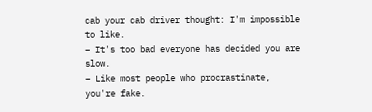cab your cab driver thought: I'm impossible to like.
– It's too bad everyone has decided you are slow.
– Like most people who procrastinate, you're fake.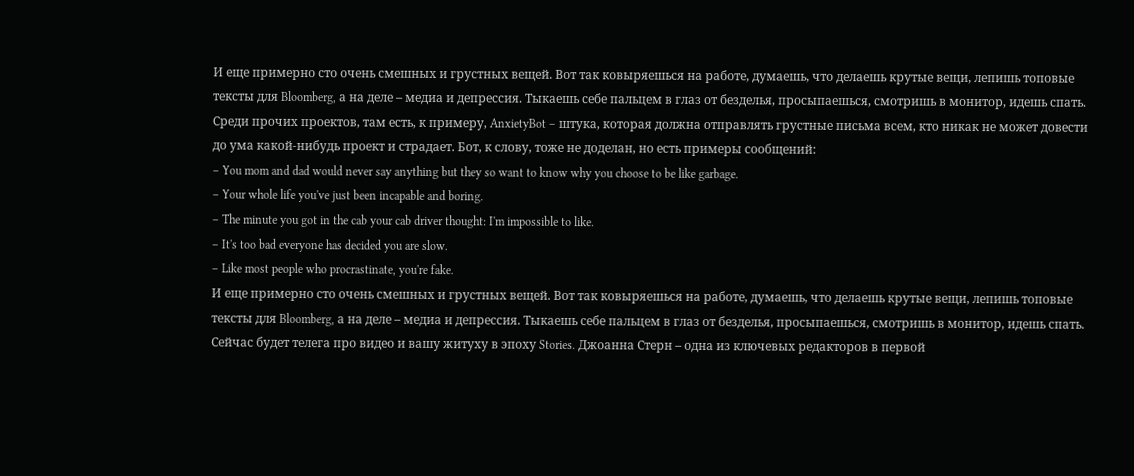И еще примерно сто очень смешных и грустных вещей. Вот так ковыряешься на работе, думаешь, что делаешь крутые вещи, лепишь топовые тексты для Bloomberg, а на деле – медиа и депрессия. Тыкаешь себе пальцем в глаз от безделья, просыпаешься, смотришь в монитор, идешь спать.
Среди прочих проектов, там есть, к примеру, AnxietyBot – штука, которая должна отправлять грустные письма всем, кто никак не может довести до ума какой-нибудь проект и страдает. Бот, к слову, тоже не доделан, но есть примеры сообщений:
– You mom and dad would never say anything but they so want to know why you choose to be like garbage.
– Your whole life you've just been incapable and boring.
– The minute you got in the cab your cab driver thought: I'm impossible to like.
– It's too bad everyone has decided you are slow.
– Like most people who procrastinate, you're fake.
И еще примерно сто очень смешных и грустных вещей. Вот так ковыряешься на работе, думаешь, что делаешь крутые вещи, лепишь топовые тексты для Bloomberg, а на деле – медиа и депрессия. Тыкаешь себе пальцем в глаз от безделья, просыпаешься, смотришь в монитор, идешь спать.
Сейчас будет телега про видео и вашу житуху в эпоху Stories. Джоанна Стерн – одна из ключевых редакторов в первой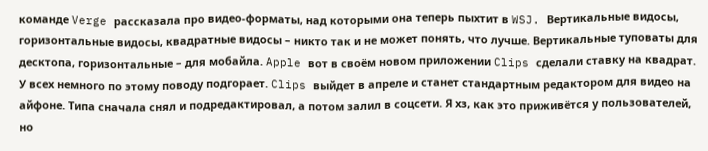команде Verge рассказала про видео-форматы, над которыми она теперь пыхтит в WSJ. Вертикальные видосы, горизонтальные видосы, квадратные видосы – никто так и не может понять, что лучше. Вертикальные туповаты для десктопа, горизонтальные – для мобайла. Apple вот в своём новом приложении Clips сделали ставку на квадрат. У всех немного по этому поводу подгорает. Clips выйдет в апреле и станет стандартным редактором для видео на айфоне. Типа сначала снял и подредактировал, а потом залил в соцсети. Я хз, как это приживётся у пользователей, но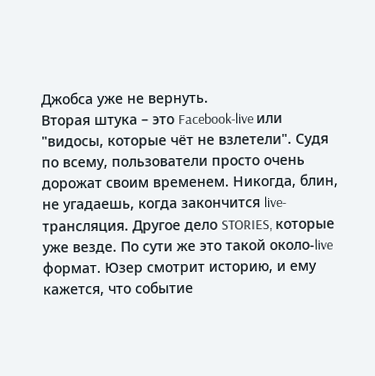Джобса уже не вернуть.
Вторая штука – это Facebook-live или "видосы, которые чёт не взлетели". Судя по всему, пользователи просто очень дорожат своим временем. Никогда, блин, не угадаешь, когда закончится live-трансляция. Другое дело STORIES, которые уже везде. По сути же это такой около-live формат. Юзер смотрит историю, и ему кажется, что событие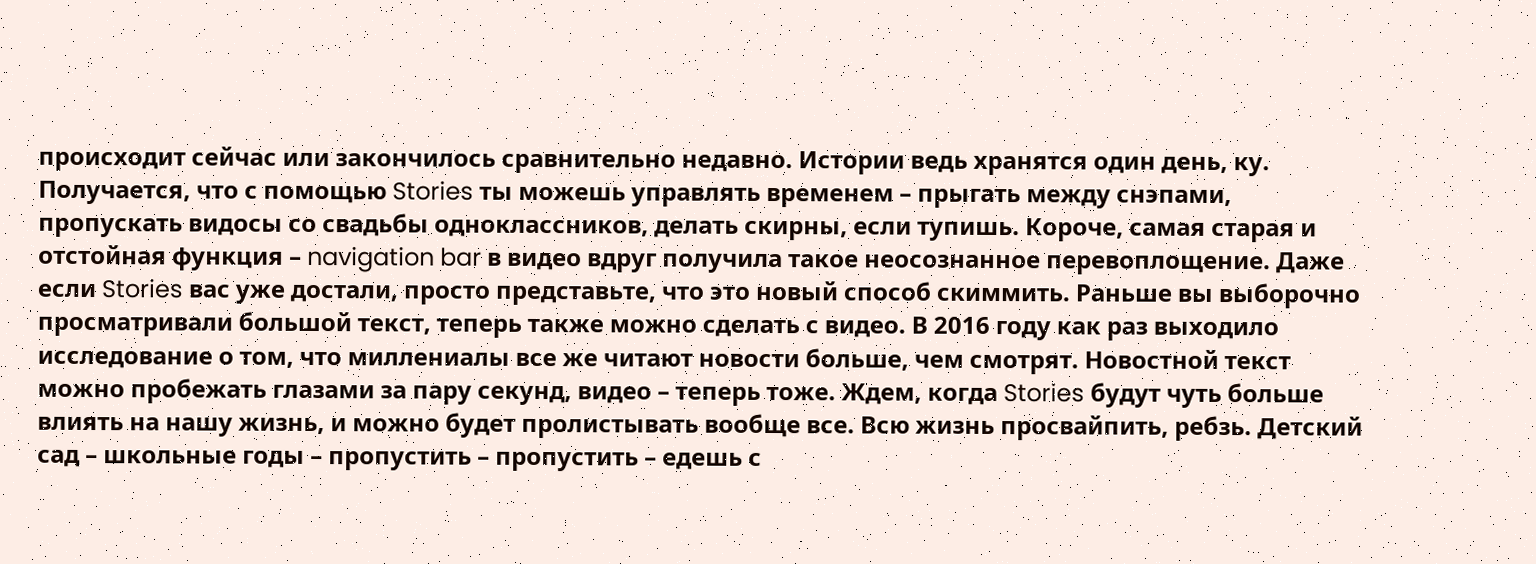происходит сейчас или закончилось сравнительно недавно. Истории ведь хранятся один день, ку.
Получается, что с помощью Stories ты можешь управлять временем – прыгать между снэпами, пропускать видосы со свадьбы одноклассников, делать скирны, если тупишь. Короче, самая старая и отстойная функция – navigation bar в видео вдруг получила такое неосознанное перевоплощение. Даже если Stories вас уже достали, просто представьте, что это новый способ скиммить. Раньше вы выборочно просматривали большой текст, теперь также можно сделать с видео. В 2016 году как раз выходило исследование о том, что миллениалы все же читают новости больше, чем смотрят. Новостной текст можно пробежать глазами за пару секунд, видео – теперь тоже. Ждем, когда Stories будут чуть больше влиять на нашу жизнь, и можно будет пролистывать вообще все. Всю жизнь просвайпить, ребзь. Детский сад – школьные годы – пропустить – пропустить – едешь с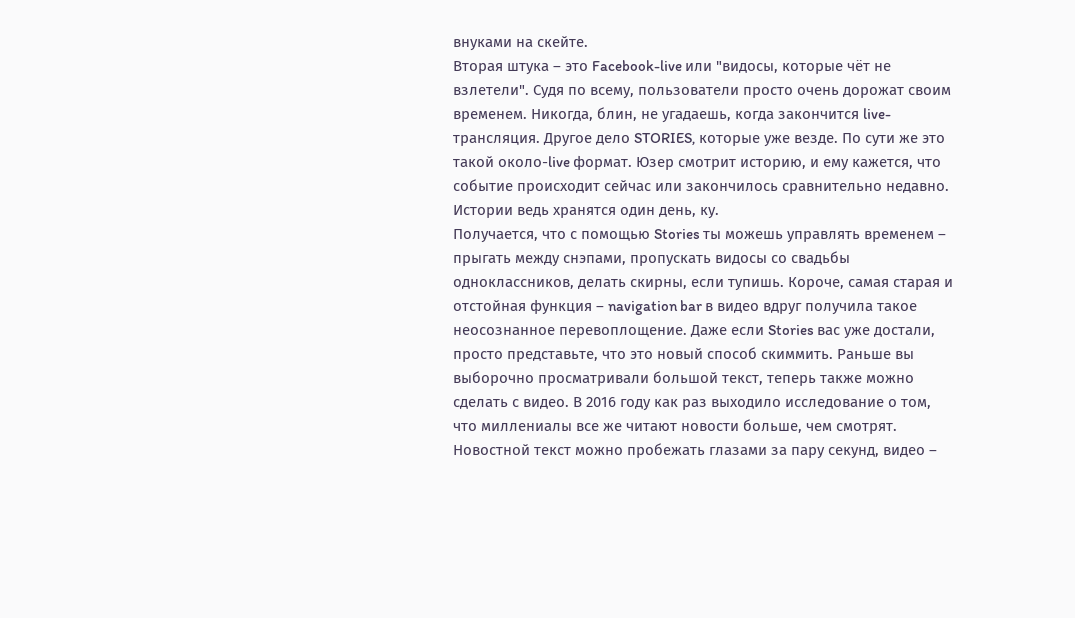внуками на скейте.
Вторая штука – это Facebook-live или "видосы, которые чёт не взлетели". Судя по всему, пользователи просто очень дорожат своим временем. Никогда, блин, не угадаешь, когда закончится live-трансляция. Другое дело STORIES, которые уже везде. По сути же это такой около-live формат. Юзер смотрит историю, и ему кажется, что событие происходит сейчас или закончилось сравнительно недавно. Истории ведь хранятся один день, ку.
Получается, что с помощью Stories ты можешь управлять временем – прыгать между снэпами, пропускать видосы со свадьбы одноклассников, делать скирны, если тупишь. Короче, самая старая и отстойная функция – navigation bar в видео вдруг получила такое неосознанное перевоплощение. Даже если Stories вас уже достали, просто представьте, что это новый способ скиммить. Раньше вы выборочно просматривали большой текст, теперь также можно сделать с видео. В 2016 году как раз выходило исследование о том, что миллениалы все же читают новости больше, чем смотрят. Новостной текст можно пробежать глазами за пару секунд, видео –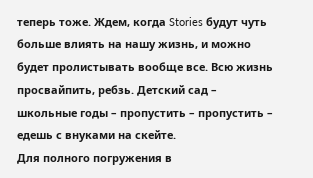теперь тоже. Ждем, когда Stories будут чуть больше влиять на нашу жизнь, и можно будет пролистывать вообще все. Всю жизнь просвайпить, ребзь. Детский сад – школьные годы – пропустить – пропустить – едешь с внуками на скейте.
Для полного погружения в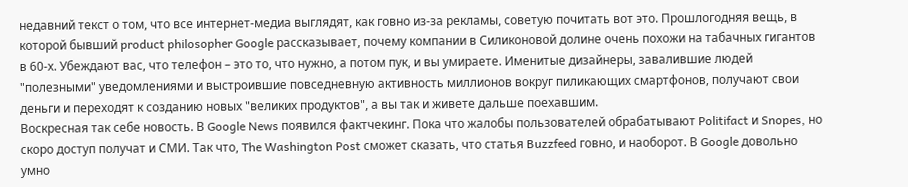недавний текст о том, что все интернет-медиа выглядят, как говно из-за рекламы, советую почитать вот это. Прошлогодняя вещь, в которой бывший product philosopher Google рассказывает, почему компании в Силиконовой долине очень похожи на табачных гигантов в 60-х. Убеждают вас, что телефон – это то, что нужно, а потом пук, и вы умираете. Именитые дизайнеры, завалившие людей "полезными" уведомлениями и выстроившие повседневную активность миллионов вокруг пиликающих смартфонов, получают свои деньги и переходят к созданию новых "великих продуктов", а вы так и живете дальше поехавшим.
Воскресная так себе новость. В Google News появился фактчекинг. Пока что жалобы пользователей обрабатывают Politifact и Snopes, но скоро доступ получат и СМИ. Так что, The Washington Post сможет сказать, что статья Buzzfeed говно, и наоборот. В Google довольно умно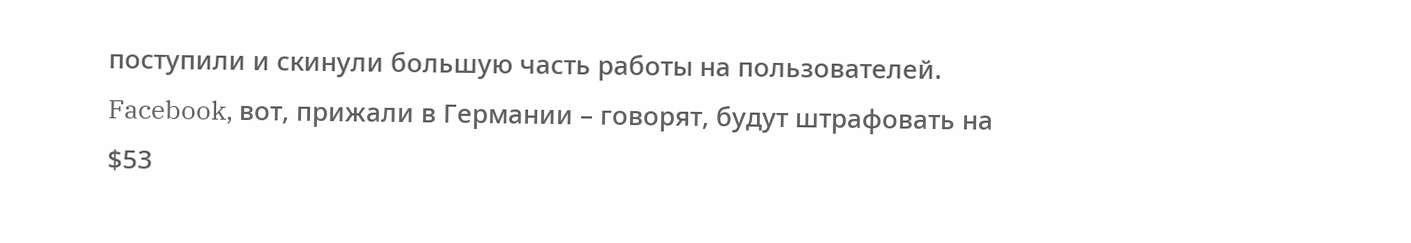поступили и скинули большую часть работы на пользователей. Facebook, вот, прижали в Германии – говорят, будут штрафовать на $53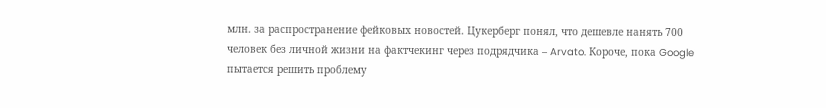млн. за распространение фейковых новостей. Цукерберг понял, что дешевле нанять 700 человек без личной жизни на фактчекинг через подрядчика – Arvato. Короче, пока Google пытается решить проблему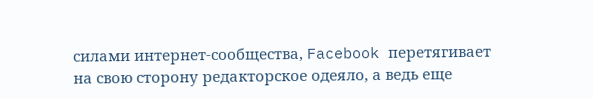силами интернет-сообщества, Facebook перетягивает на свою сторону редакторское одеяло, а ведь еще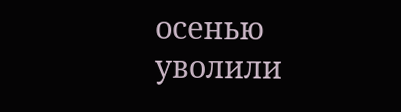осенью уволили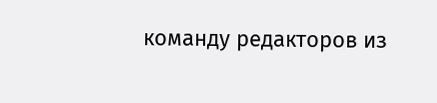команду редакторов из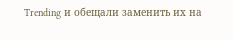Trending и обещали заменить их на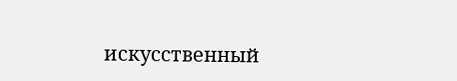искусственный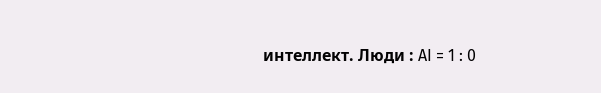интеллект. Люди : AI = 1 : 0